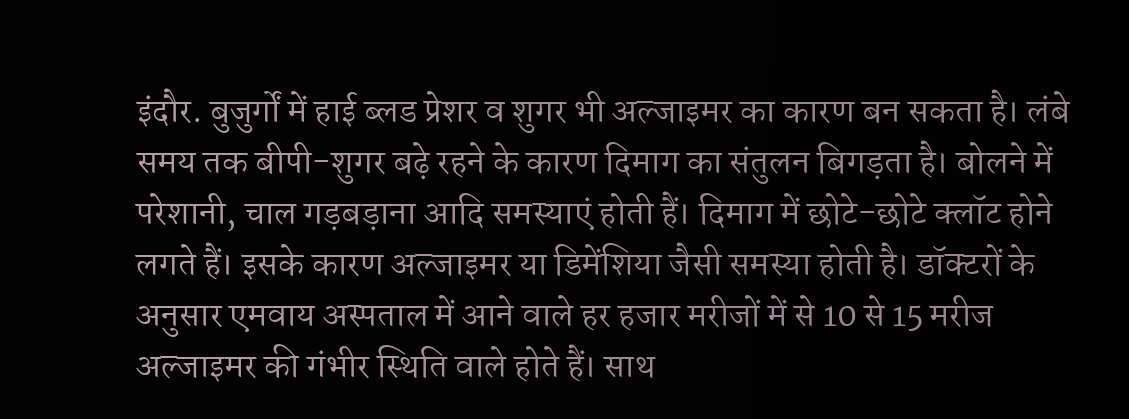इंदौर. बुजुर्गों में हाई ब्लड प्रेशर व शुगर भी अल्जाइमर का कारण बन सकता है। लंबे समय तक बीपी-शुगर बढ़े रहने के कारण दिमाग का संतुलन बिगड़ता है। बोलने में परेशानी, चाल गड़बड़ाना आदि समस्याएं होती हैं। दिमाग में छोटे-छोटे क्लॉट होने लगते हैं। इसके कारण अल्जाइमर या डिमेंशिया जैसी समस्या होती है। डॉक्टरों के अनुसार एमवाय अस्पताल में आने वाले हर हजार मरीजों में से 10 से 15 मरीज अल्जाइमर की गंभीर स्थिति वाले होते हैं। साथ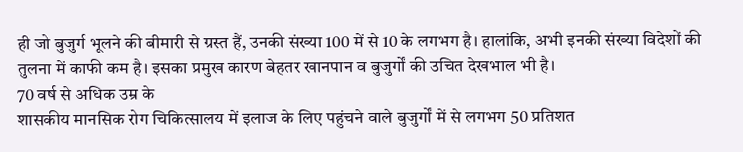ही जो बुजुर्ग भूलने की बीमारी से ग्रस्त हैं, उनकी संख्या 100 में से 10 के लगभग है। हालांकि, अभी इनकी संख्या विदेशों की तुलना में काफी कम है। इसका प्रमुख कारण बेहतर खानपान व बुजुर्गों की उचित देखभाल भी है।
70 वर्ष से अधिक उम्र के
शासकीय मानसिक रोग चिकित्सालय में इलाज के लिए पहुंचने वाले बुजुर्गों में से लगभग 50 प्रतिशत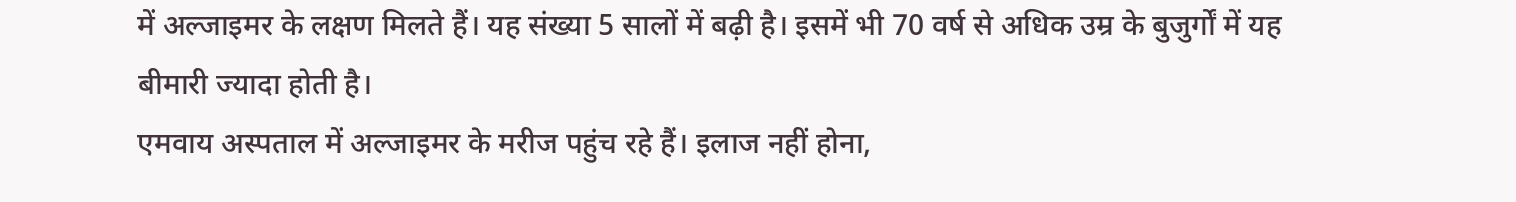में अल्जाइमर के लक्षण मिलते हैं। यह संख्या 5 सालों में बढ़ी है। इसमें भी 70 वर्ष से अधिक उम्र के बुजुर्गों में यह बीमारी ज्यादा होती है।
एमवाय अस्पताल में अल्जाइमर के मरीज पहुंच रहे हैं। इलाज नहीं होना,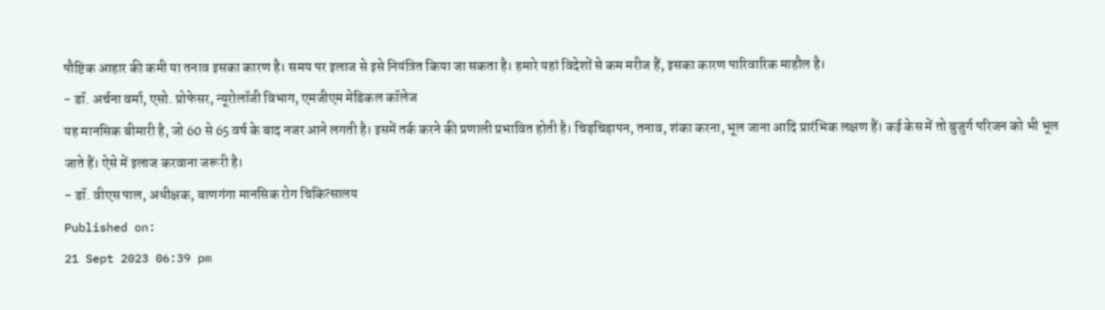पौष्टिक आहार की कमी या तनाव इसका कारण है। समय पर इलाज से इसे नियंत्रित किया जा सकता है। हमारे यहां विदेशों से कम मरीज हैं, इसका कारण पारिवारिक माहौल है।
- डॉ. अर्चना वर्मा, एसो. प्रोफेसर, न्यूरोलॉजी विभाग, एमजीएम मेडिकल कॉलेज
यह मानसिक बीमारी है, जो 60 से 65 वर्ष के बाद नजर आने लगती है। इसमें तर्क करने की प्रणाली प्रभावित होती है। चिड़चिड़ापन, तनाव, शंका करना, भूल जाना आदि प्रारंभिक लक्षण हैं। कई केस में तो बुजुर्ग परिजन को भी भूल जाते हैं। ऐसे में इलाज करवाना जरूरी है।
- डॉ. वीएस पाल, अधीक्षक, बाणगंगा मानसिक रोग चिकित्सालय
Published on:
21 Sept 2023 06:39 pm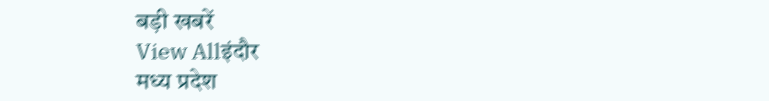बड़ी खबरें
View Allइंदौर
मध्य प्रदेश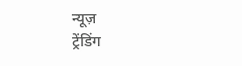न्यूज़
ट्रेंडिंग